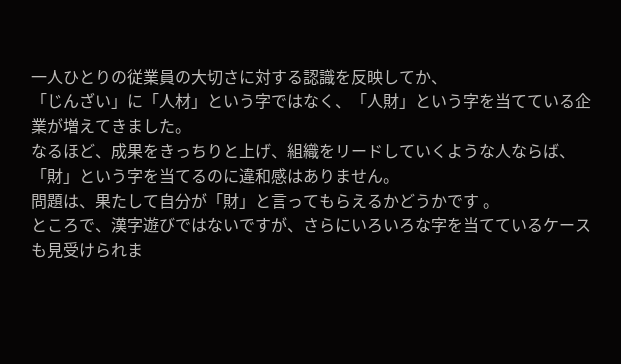一人ひとりの従業員の大切さに対する認識を反映してか、
「じんざい」に「人材」という字ではなく、「人財」という字を当てている企業が増えてきました。
なるほど、成果をきっちりと上げ、組織をリードしていくような人ならば、
「財」という字を当てるのに違和感はありません。
問題は、果たして自分が「財」と言ってもらえるかどうかです 。
ところで、漢字遊びではないですが、さらにいろいろな字を当てているケースも見受けられま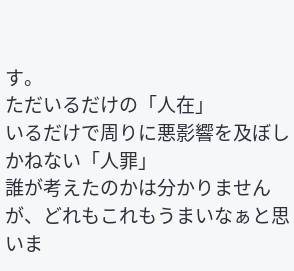す。
ただいるだけの「人在」
いるだけで周りに悪影響を及ぼしかねない「人罪」
誰が考えたのかは分かりませんが、どれもこれもうまいなぁと思いま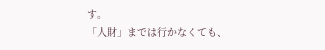す。
「人財」までは行かなくても、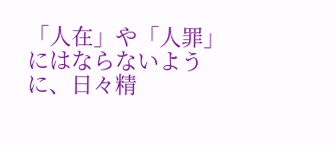「人在」や「人罪」にはならないように、日々精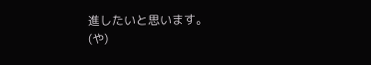進したいと思います。
(や)